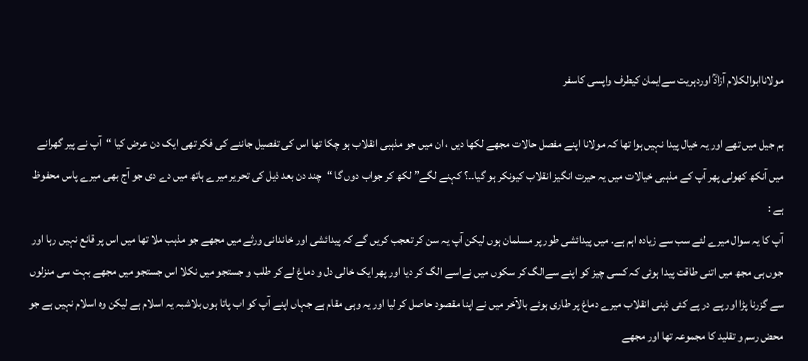مولاناابوالکلام آزادؒ اوردہریت سےایمان کیطرف واپسی کاسفر

ہم جیل میں تھے اور یہ خیال پیدا نہیں ہوا تھا کہ مولانا اپنے مفصل حالات مجھے لکھا دیں ، ان میں جو مذہبی انقلاب ہو چکا تھا اس کی تفصیل جاننے کی فکر تھی ایک دن عرض کیا “آپ نے پیر گھرانے میں آنکھ کھولی پھر آپ کے مذہبی خیالات میں یہ حیرت انگیز انقلاب کیونکر ہو گیا۔۔؟ کہنے لگے” لکھ کر جواب دوں گا “چند دن بعد ذیل کی تحریر میرے ہاتھ میں دے دی جو آج بھی میرے پاس محفوظ ہے :
آپ کا یہ سوال میرے لئے سب سے زیادہ اہم ہے. میں پیدائشی طور پر مسلمان ہوں لیکن آپ یہ سن کر تعجب کریں گے کہ پیدائشی اور خاندانی ورثے میں مجھے جو مذہب ملا تھا میں اس پر قانع نہیں رہا اور جوں ہی مجھ میں اتنی طاقت پیدا ہوئی کہ کسی چیز کو اپنے سےالگ کر سکوں میں نےاسے الگ کر دیا اور پھر ایک خالی دل و دماغ لے کر طلب و جستجو میں نکلا اس جستجو میں مجھے بہت سی منزلوں سے گزرنا پڑا اور پے در پے کئی ذہنی انقلاب میرے دماغ پر طاری ہوئے بالآخر میں نے اپنا مقصود حاصل کر لیا اور یہ وہی مقام ہے جہاں اپنے آپ کو اب پاتا ہوں بلاشبہ یہ اسلام ہے لیکن وہ اسلام نہیں ہے جو محض رسم و تقلید کا مجموعہ تھا اور مجھے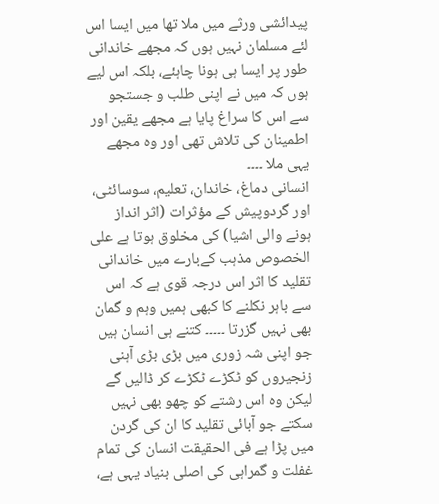پیدائشی ورثے میں ملا تھا میں ایسا اس لئے مسلمان نہیں ہوں کہ مجھے خاندانی طور پر ایسا ہی ہونا چاہئے، بلکہ اس لیے ہوں کہ میں نے اپنی طلب و جستجو سے اس کا سراغ پایا ہے مجھے یقین اور اطمینان کی تلاش تھی اور وہ مجھے یہی ملا ۔۔۔۔
انسانی دماغ، خاندان، تعلیم، سوسائٹی، اور گردوپیش کے مؤثرات (اثر انداز ہونے والی اشیا) کی مخلوق ہوتا ہے علی الخصوص مذہب کےبارے میں خاندانی تقلید کا اثر اس درجہ قوی ہے کہ اس سے باہر نکلنے کا کبھی ہمیں وہم و گمان بھی نہیں گزرتا ۔۔۔۔۔ کتنے ہی انسان ہیں جو اپنی شہ زوری میں بڑی بڑی آہنی زنجیروں کو ٹکڑے ٹکڑے کر ڈالیں گے لیکن وہ اس رشتے کو چھو بھی نہیں سکتے جو آبائی تقلید کا ان کی گردن میں پڑا ہے فی الحقیقت انسان کی تمام غفلت و گمراہی کی اصلی بنیاد یہی ہے،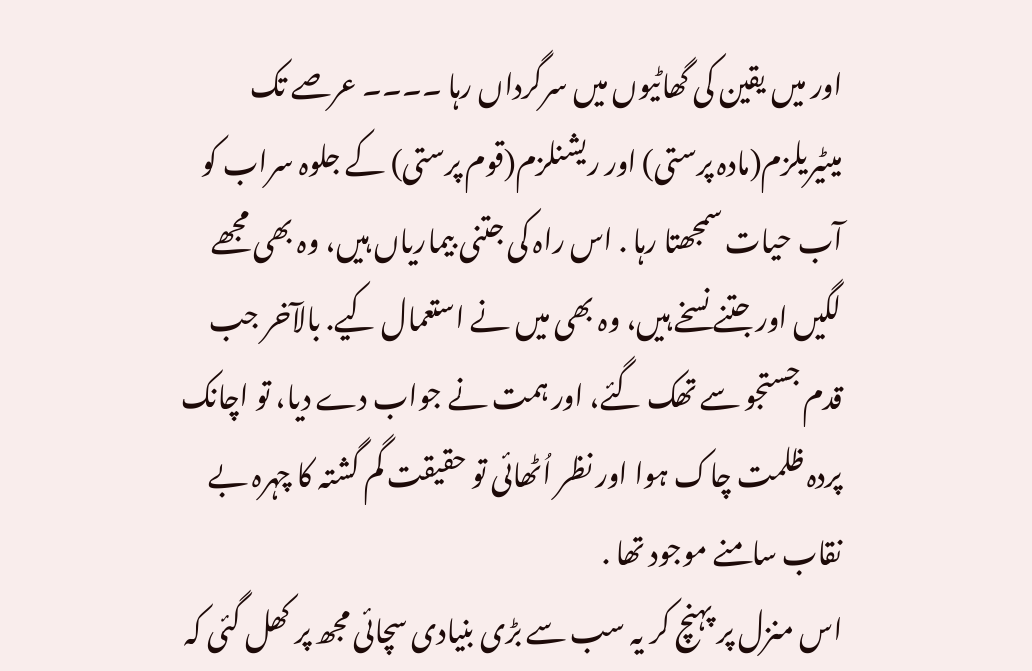اور میں یقین کی گھاٹیوں میں سرگرداں رہا ۔۔۔۔ عرصے تک میٹیریلزم(مادہ پرستی) اور ریشنلزم(قوم پرستی) کے جلوہ سراب کو آب حیات سمجھتا رہا . اس راہ کی جتنی بیماریاں ہیں، وہ بھی مجھے لگیں اور جتنے نسخے ہیں، وہ بھی میں نے استعمال کیے. بالآخر جب قدم جستجو سے تھک گئے، اور ہمت نے جواب دے دیا، تو اچانک پردہ ظلمت چاک ہوا اور نظر اُٹھائی تو حقیقت گم گشتہ کا چہرہ بے نقاب سامنے موجود تھا .
اس منزل پر پہنچ کر یہ سب سے بڑی بنیادی سچائی مجھ پر کھل گئی کہ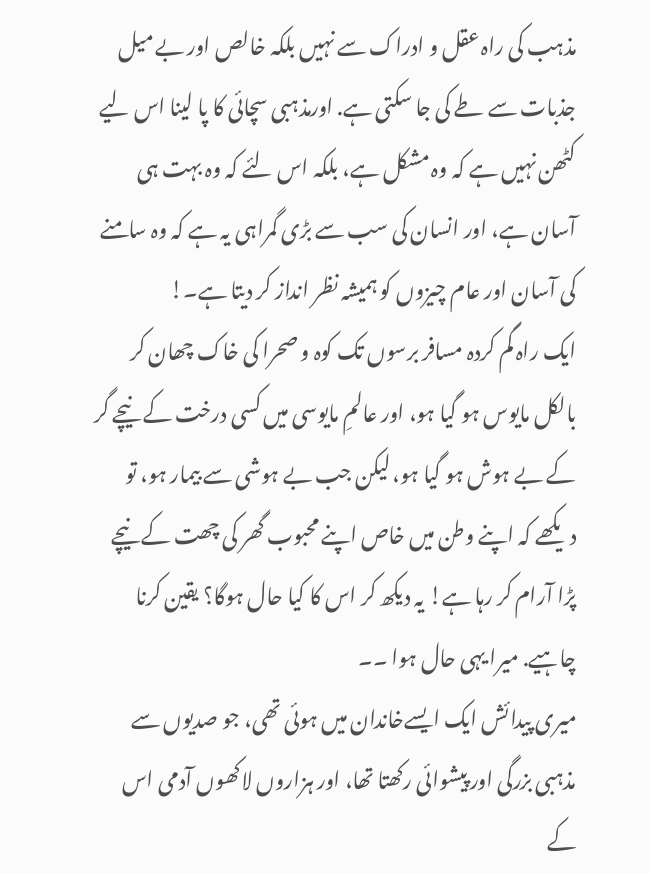مذہب کی راہ عقل و ادراک سے نہیں بلکہ خالص اور بے میل جذبات سے طے کی جا سکتی ہے. اورمذہبی سچائی کا پا لینا اس لیے کٹھن نہیں ہے کہ وہ مشکل ہے، بلکہ اس لئے کہ وہ بہت ہی آسان ہے، اور انسان کی سب سے بڑی گمراہی یہ ہے کہ وہ سامنے کی آسان اور عام چیزوں کو ہمیشہ نظر انداز کر دیتا ہے۔!
ایک راہ گم کردہ مسافر برسوں تک کوہ و صحرا کی خاک چھان کر بالکل مایوس ہو گیا ہو، اور عالمِ مایوسی میں کسی درخت کے نیچے گر کے بے ہوش ہو گیا ہو، لیکن جب بے ہوشی سے بیمار ہو، تو دیکھے کہ اپنے وطن میں خاص اپنے محبوب گھر کی چھت کے نیچے پڑا آرام کر رہا ہے! یہ دیکھ کر اس کا کیا حال ہوگا؟ یقین کرنا چاہیے. میرا یہی حال ہوا ۔۔
میری پیدائش ایک ایسےخاندان میں ہوئی تھی، جو صدیوں سے مذہبی بزرگی اور پیشوائی رکھتا تھا، اور ہزاروں لاکھوں آدمی اس کے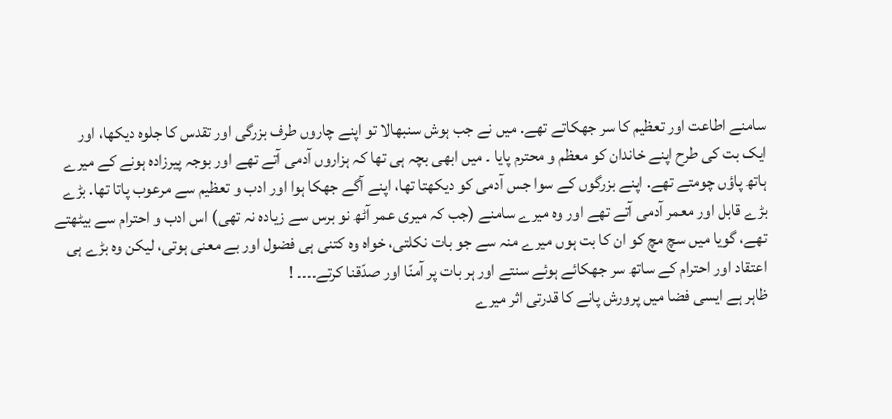سامنے اطاعت اور تعظیم کا سر جھکاتے تھے. میں نے جب ہوش سنبھالا تو اپنے چاروں طرف بزرگی اور تقدس کا جلوہ دیکھا، اور ایک بت کی طرح اپنے خاندان کو معظم و محترم پایا ۔ میں ابھی بچہ ہی تھا کہ ہزاروں آدمی آتے تھے اور بوجہ پیرزادہ ہونے کے میرے ہاتھ پاؤں چومتے تھے. اپنے بزرگوں کے سوا جس آدمی کو دیکھتا تھا، اپنے آگے جھکا ہوا اور ادب و تعظیم سے مرعوب پاتا تھا. بڑے بڑے قابل اور معمر آدمی آتے تھے اور وہ میرے سامنے (جب کہ میری عمر آٹھ نو برس سے زیادہ نہ تھی) اس ادب و احترام سے بیٹھتے تھے، گویا میں سچ مچ کو ان کا بت ہوں میرے منہ سے جو بات نکلتی، خواہ وہ کتنی ہی فضول اور بے معنی ہوتی، لیکن وہ بڑے ہی اعتقاد اور احترام کے ساتھ سر جھکائے ہوئے سنتے اور ہر بات پر آمنّا اور صدّقنا کرتے۔۔۔۔ !
ظاہر ہے ایسی فضا میں پرورش پانے کا قدرتی اثر میرے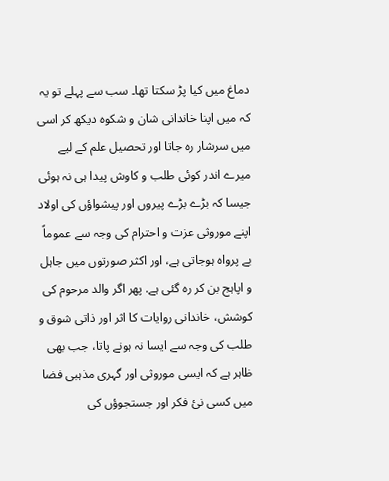دماغ میں کیا پڑ سکتا تھا۔ سب سے پہلے تو یہ کہ میں اپنا خاندانی شان و شکوہ دیکھ کر اسی میں سرشار رہ جاتا اور تحصیل علم کے لیے میرے اندر کوئی طلب و کاوش پیدا ہی نہ ہوئی جیسا کہ بڑے بڑے پیروں اور پیشواؤں کی اولاد اپنے موروثی عزت و احترام کی وجہ سے عموماً بے پرواہ ہوجاتی ہے، اور اکثر صورتوں میں جاہل و اپاہج بن کر رہ گئی ہے. پھر اگر والد مرحوم کی کوشش، خاندانی روایات کا اثر اور ذاتی شوق و طلب کی وجہ سے ایسا نہ ہونے پاتا، جب بھی ظاہر ہے کہ ایسی موروثی اور گہری مذہبی فضا میں کسی نئ فکر اور جستجوؤں کی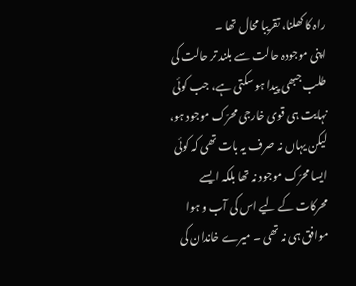راہ کا کھلنا، تقریبا محال تھا ۔
اپنی موجودہ حالت سے بلند تر حالت کی طلب جبھی پیدا ہو سکتی ہے، جب کوئی نہایت ہی قوی خارجی محرّک موجود ہو، لیکن یہاں نہ صرف یہ بات تھی کہ کوئی ایسا محرّک موجود نہ تھا بلکہ ایسے محرکات کے لیے اس کی آب و ہوا موافق ہی نہ تھی ۔ میرے خاندان کی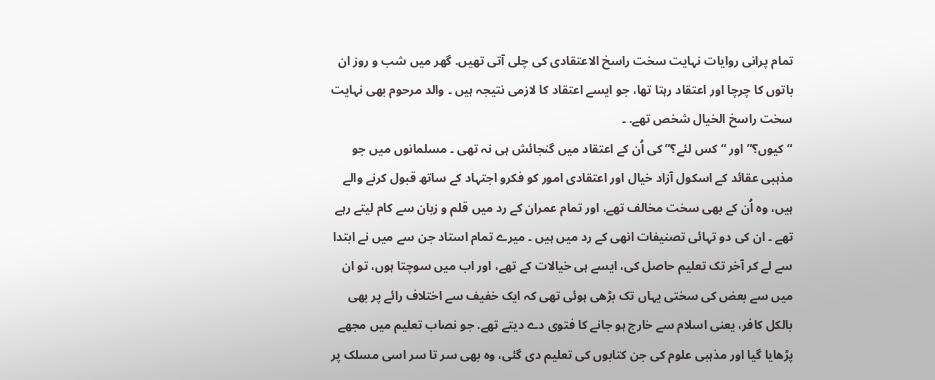تمام پرانی روایات نہایت سخت راسخ الاعتقادی کی چلی آتی تھیں. گھر میں شب و روز ان باتوں کا چرچا اور اعتقاد رہتا تھا، جو ایسے اعتقاد کا لازمی نتیجہ ہیں ۔ والد مرحوم بھی نہایت سخت راسخ الخیال شخص تھے. ۔
“کیوں؟” اور “کس لئے؟” کی اُن کے اعتقاد میں گنجائش ہی نہ تھی ۔ مسلمانوں میں جو مذہبی عقائد کے اسکول آزاد خیال اور اعتقادی امور کو فکرو اجتہاد کے ساتھ قبول کرنے والے ہیں، وہ اُن کے بھی سخت مخالف تھے، اور تمام عمران کے رد میں قلم و زبان سے کام لیتے رہے تھے ۔ ان کی دو تہائی تصنیفات انھی کے رد میں ہیں ۔ میرے تمام استاد جن سے میں نے ابتدا سے لے کر آخر تک تعلیم حاصل کی، ایسے ہی خیالات کے تھے، اور اب میں سوچتا ہوں، تو ان میں سے بعض کی سختی یہاں تک بڑھی ہوئی تھی کہ ایک خفیف سے اختلاف رائے پر بھی بالکل کافر، یعنی اسلام سے خارج ہو جانے کا فتوی دے دیتے تھے. جو نصاب تعلیم میں مجھے پڑھایا گیا اور مذہبی علوم کی جن کتابوں کی تعلیم دی گئی، وہ بھی سر تا سر اسی مسلک پر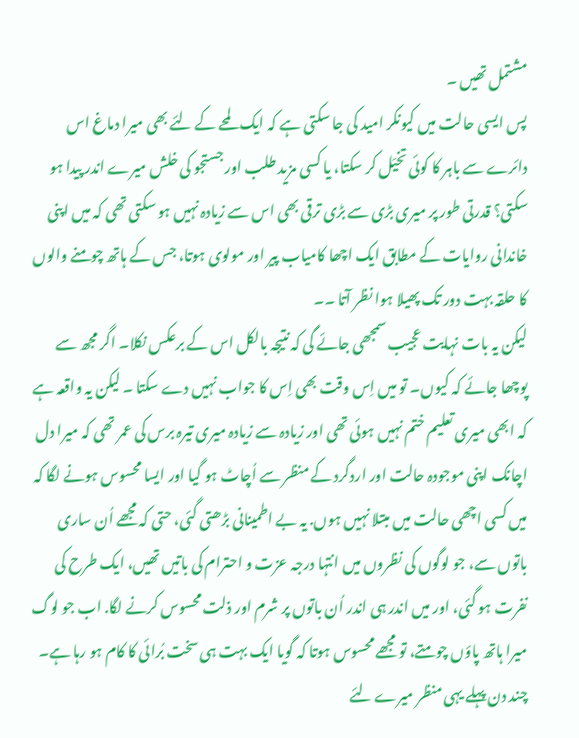مشتمل تھیں ۔
پس ایسی حالت میں کیونکر امید کی جا سکتی ہے کہ ایک لمحے کے لئے بھی میرا دماغ اس دائرے سے باہر کا کوئی تخیّل کر سکتا، یا کسی مزید طلب اور جستجو کی خلش میرے اندر پیدا ہو سکتی؟ قدرتی طور پر میری بڑی سے بڑی ترقی بھی اس سے زیادہ نہیں ہو سکتی تھی کہ میں اپنی خاندانی روایات کے مطابق ایک اچھا کامیاب پیر اور مولوی ہوتا، جس کے ہاتھ چومنے والوں کا حلقہ بہت دور تک پھیلا ہوا نظر آتا ۔۔
لیکن یہ بات نہایت عجیب سمجھی جائے گی کہ نتیجہ بالکل اس کے برعکس نکلا۔ اگر مجھ سے پوچھا جائے کہ کیوں۔ تو میں اِس وقت بھی اِس کا جواب نہیں دے سکتا ۔ لیکن یہ واقعہ ہے کہ ابھی میری تعلیم ختم نہیں ہوئی تھی اور زیادہ سے زیادہ میری تیرہ برس کی عمر تھی کہ میرا دل اچانک اپنی موجودہ حالت اور اردگرد کے منظر سے اُچاٹ ہو گیا اور ایسا محسوس ہونے لگا کہ میں کسی اچھی حالت میں مبتلا نہیں ہوں. یہ بے اطمینانی بڑھتی گئی، حتی کہ مجھے اُن ساری باتوں سے، جو لوگوں کی نظروں میں انتہا درجہ عزت و احترام کی باتیں تھیں، ایک طرح کی نفرت ہو گئی، اور میں اندر ہی اندر اُن باتوں پر شرم اور ذلت محسوس کرنے لگا. اب جو لوگ میرا ہاتھ پاؤں چومتے، تو مجھے محسوس ہوتا کہ گویا ایک بہت ہی سخت بُرائی کا کام ہو رہا ہے۔ چند دن پہلے یہی منظر میرے لئے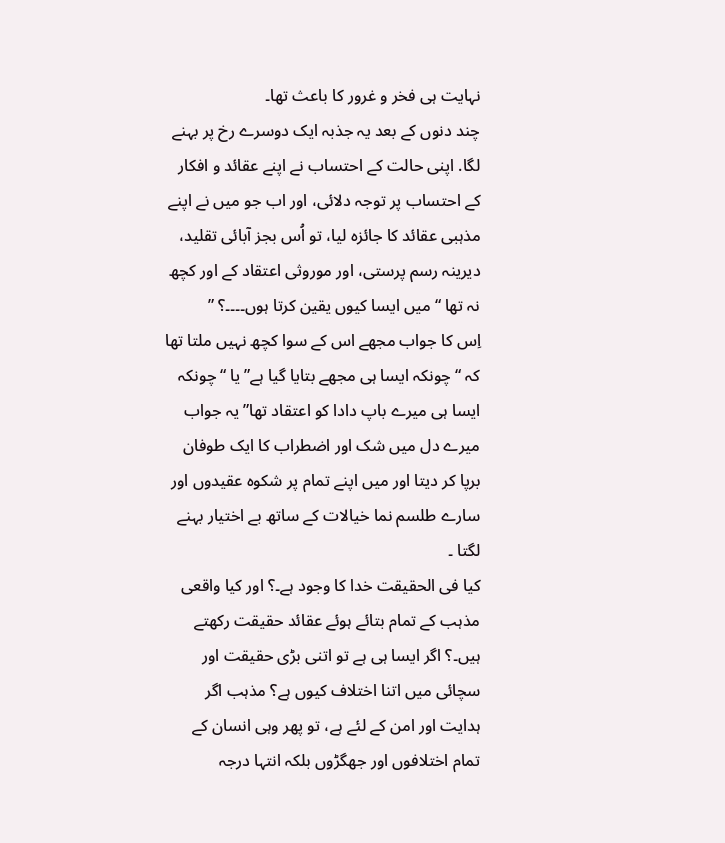نہایت ہی فخر و غرور کا باعث تھا۔
چند دنوں کے بعد یہ جذبہ ایک دوسرے رخ پر بہنے لگا. اپنی حالت کے احتساب نے اپنے عقائد و افکار کے احتساب پر توجہ دلائی، اور اب جو میں نے اپنے مذہبی عقائد کا جائزہ لیا، تو اُس بجز آبائی تقلید، دیرینہ رسم پرستی، اور موروثی اعتقاد کے اور کچھ نہ تھا “میں ایسا کیوں یقین کرتا ہوں۔۔۔۔؟ ”
اِس کا جواب مجھے اس کے سوا کچھ نہیں ملتا تھا کہ “چونکہ ایسا ہی مجھے بتایا گیا ہے” یا “چونکہ ایسا ہی میرے باپ دادا کو اعتقاد تھا” یہ جواب میرے دل میں شک اور اضطراب کا ایک طوفان برپا کر دیتا اور میں اپنے تمام پر شکوہ عقیدوں اور سارے طلسم نما خیالات کے ساتھ بے اختیار بہنے لگتا ۔
کیا فی الحقیقت خدا کا وجود ہے۔؟ اور کیا واقعی مذہب کے تمام بتائے ہوئے عقائد حقیقت رکھتے ہیں۔؟ اگر ایسا ہی ہے تو اتنی بڑی حقیقت اور سچائی میں اتنا اختلاف کیوں ہے؟ مذہب اگر ہدایت اور امن کے لئے ہے، تو پھر وہی انسان کے تمام اختلافوں اور جھگڑوں بلکہ انتہا درجہ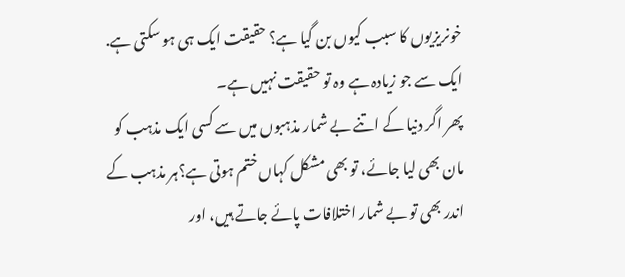خونریزیوں کا سبب کیوں بن گیا ہے؟ حقیقت ایک ہی ہو سکتی ہے. ایک سے جو زیادہ ہے وہ تو حقیقت نہیں ہے۔
پھر اگر دنیا کے اتنے بے شمار مذہبوں میں سے کسی ایک مذہب کو مان بھی لیا جائے، تو بھی مشکل کہاں ختم ہوتی ہے؟ہر مذہب کے اندر بھی تو بے شمار اختلافات پائے جاتے ہیں، اور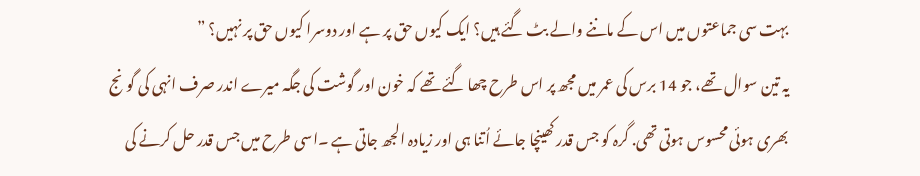بہت سی جماعتوں میں اس کے ماننے والے بٹ گئے ہیں؟ ایک کیوں حق پر ہے اور دوسرا کیوں حق پر نہیں؟ ”
یہ تین سوال تھے، جو 14 برس کی عمر میں مجھ پر اس طرح چھا گئے تھے کہ خون اور گوشت کی جگہ میرے اندر صرف انہی کی گونج بھری ہوئی محسوس ہوتی تھی. گرہ کو جس قدر کھینچا جائے اُتنا ہی اور زیادہ الجھ جاتی ہے ۔اسی طرح میں جس قدر حل کرنے کی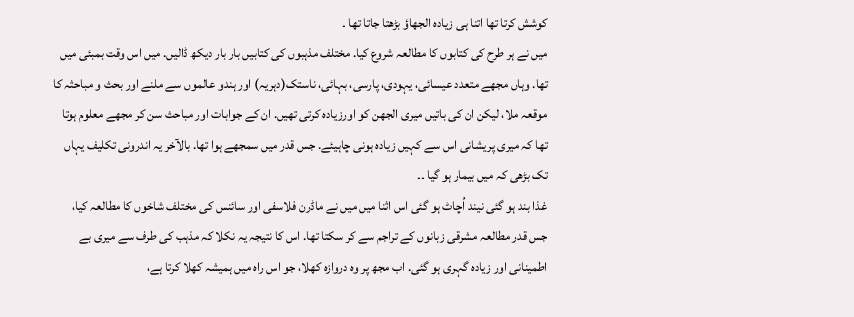کوشش کرتا تھا اتنا ہی زیادہ الجھاؤ بڑھتا جاتا تھا ۔
میں نے ہر طرح کی کتابوں کا مطالعہ شروع کیا. مختلف مذہبوں کی کتابیں بار بار دیکھ ڈالیں. میں اس وقت بمبئی میں تھا. وہاں مجھے متعدد عیسائی، یہودی، پارسی، بہائی، ناستک(دہریہ) اور ہندو عالموں سے ملنے اور بحث و مباحثہ کا موقعہ ملا، لیکن ان کی باتیں میری الجھن کو اورزیادہ کرتی تھیں. ان کے جوابات اور مباحث سن کر مجھے معلوم ہوتا تھا کہ میری پریشانی اس سے کہیں زیادہ ہونی چاہیئے. جس قدر میں سمجھے ہوا تھا. بالآخر یہ اندرونی تکلیف یہاں تک بڑھی کہ میں بیمار ہو گیا ۔۔
غذا بند ہو گئی نیند اُچاٹ ہو گئی اس اثنا میں میں نے ماڈرن فلاسفی اور سائنس کی مختلف شاخوں کا مطالعہ کیا، جس قدر مطالعہ مشرقی زبانوں کے تراجم سے کر سکتا تھا. اس کا نتیجہ یہ نکلا کہ مذہب کی طرف سے میری بے اطمینانی اور زیادہ گہری ہو گئی. اب مجھ پر وہ دروازہ کھلا، جو اس راہ میں ہمیشہ کھلا کرتا ہے،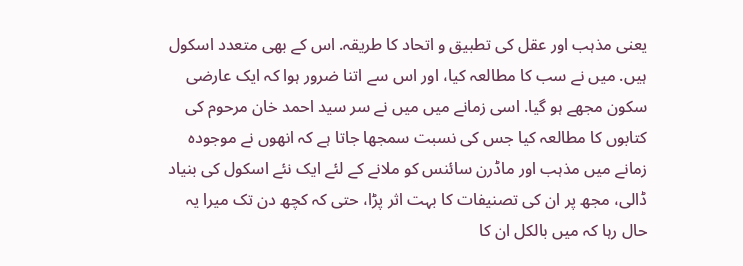یعنی مذہب اور عقل کی تطبیق و اتحاد کا طریقہ. اس کے بھی متعدد اسکول ہیں. میں نے سب کا مطالعہ کیا، اور اس سے اتنا ضرور ہوا کہ ایک عارضی سکون مجھے ہو گیا. اسی زمانے میں میں نے سر سید احمد خان مرحوم کی کتابوں کا مطالعہ کیا جس کی نسبت سمجھا جاتا ہے کہ انھوں نے موجودہ زمانے میں مذہب اور ماڈرن سائنس کو ملانے کے لئے ایک نئے اسکول کی بنیاد ڈالی، مجھ پر ان کی تصنیفات کا بہت اثر پڑا، حتی کہ کچھ دن تک میرا یہ حال رہا کہ میں بالکل ان کا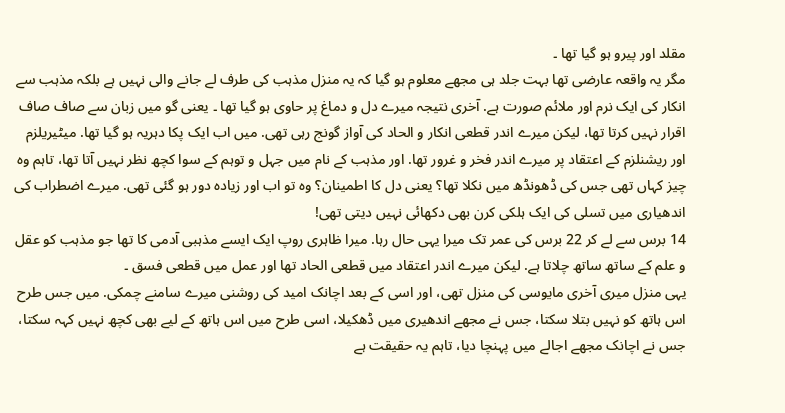مقلد اور پیرو ہو گیا تھا ۔
مگر یہ واقعہ عارضی تھا بہت جلد ہی مجھے معلوم ہو گیا کہ یہ منزل مذہب کی طرف لے جانے والی نہیں ہے بلکہ مذہب سے انکار کی ایک نرم اور ملائم صورت ہے. آخری نتیجہ میرے دل و دماغ پر حاوی ہو گیا تھا ۔ یعنی گو میں زبان سے صاف صاف اقرار نہیں کرتا تھا، لیکن میرے اندر قطعی انکار و الحاد کی آواز گونج رہی تھی. میں اب ایک پکا دہریہ ہو گیا تھا. میٹیریلزم اور ریشنلزم کے اعتقاد پر میرے اندر فخر و غرور تھا. اور مذہب کے نام میں جہل و توہم کے سوا کچھ نظر نہیں آتا تھا، تاہم وہ چیز کہاں تھی جس کی ڈھونڈھ میں نکلا تھا؟ یعنی دل کا اطمینان؟ وہ تو اب اور زیادہ دور ہو گئی تھی. میرے اضطراب کی اندھیاری میں تسلی کی ایک ہلکی کرن بھی دکھائی نہیں دیتی تھی!
14 برس سے لے کر 22 برس کی عمر تک میرا یہی حال رہا. میرا ظاہری روپ ایک ایسے مذہبی آدمی کا تھا جو مذہب کو عقل و علم کے ساتھ ساتھ چلاتا ہے. لیکن میرے اندر اعتقاد میں قطعی الحاد تھا اور عمل میں قطعی فسق ۔
یہی منزل میری آخری مایوسی کی منزل تھی، اور اسی کے بعد اچانک امید کی روشنی میرے سامنے چمکی. میں جس طرح اس ہاتھ کو نہیں بتلا سکتا، جس نے مجھے اندھیری میں ڈھکیلا، اسی طرح میں اس ہاتھ کے لیے بھی کچھ نہیں کہہ سکتا، جس نے اچانک مجھے اجالے میں پہنچا دیا، تاہم یہ حقیقت ہے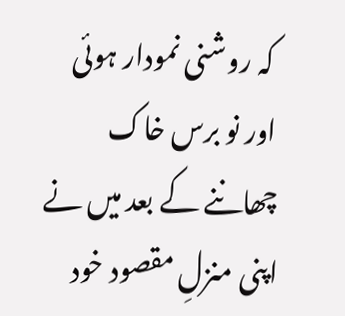کہ روشنی نمودار ہوئی اور نو برس خاک چھاننے کے بعد میں نے اپنی منزلِ مقصود خود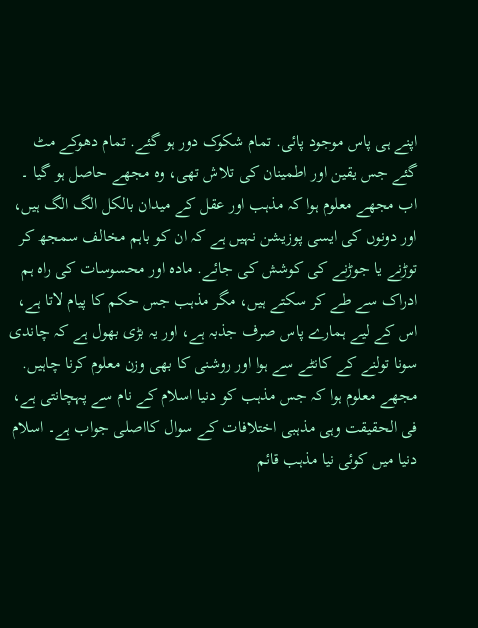اپنے ہی پاس موجود پائی. تمام شکوک دور ہو گئے. تمام دھوکے مٹ گئے جس یقین اور اطمینان کی تلاش تھی، وہ مجھے حاصل ہو گیا ۔
اب مجھے معلوم ہوا کہ مذہب اور عقل کے میدان بالکل الگ الگ ہیں، اور دونوں کی ایسی پوزیشن نہیں ہے کہ ان کو باہم مخالف سمجھ کر توڑنے یا جوڑنے کی کوشش کی جائے. مادہ اور محسوسات کی راہ ہم ادراک سے طے کر سکتے ہیں، مگر مذہب جس حکم کا پیام لاتا ہے، اس کے لیے ہمارے پاس صرف جذبہ ہے، اور یہ بڑی بھول ہے کہ چاندی سونا تولنے کے کانٹے سے ہوا اور روشنی کا بھی وزن معلوم کرنا چاہیں. مجھے معلوم ہوا کہ جس مذہب کو دنیا اسلام کے نام سے پہچانتی ہے، فی الحقیقت وہی مذہبی اختلافات کے سوال کااصلی جواب ہے۔ اسلام دنیا میں کوئی نیا مذہب قائم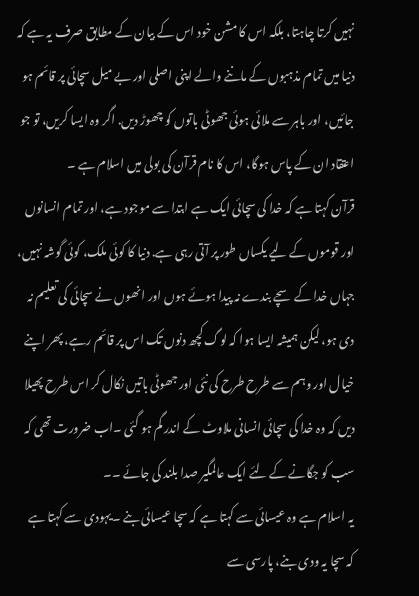نہیں کرتا چاہتا، بلکہ اس کا مشن خود اس کے بیان کے مطابق صرف یہ ہے کہ دنیا میں تمام مذہبوں کے ماننے والے اپنی اصلی اور بے میل سچائی پر قائم ہو جائیں، اور باہر سے ملائی ہوئی جھوٹی باتوں کو چھوڑ دیں. اگر وہ ایسا کریں، تو جو اعتقاد ان کے پاس ہوگا، اس کا نام قرآن کی بولی میں اسلام ہے ۔
قرآن کہتا ہے کہ خدا کی سچائی ایک ہے ابتدا سے موجود ہے، اور تمام انسانوں اور قوموں کے لیے یکساں طور پر آتی رہی ہے. دنیا کا کوئی ملک، کوئی گوشہ نہیں، جہاں خدا کے سچے بندے نہ پیدا ہوئے ہوں اور انھوں نے سچائی کی تعلیم نہ دی ہو، لیکن ہمیشہ ایسا ہوا کہ لوگ کچھ دنوں تک اس پر قائم رہے، پھر اپنے خیال اور وہم سے طرح طرح کی نئی اور جھوٹی باتیں نکال کر اس طرح پھیلا دیں کہ وہ خدا کی سچائی انسانی ملاوٹ کے اندر گم ہو گئی ۔اب ضرورت تھی کہ سب کو جگانے کے لئے ایک عالمگیر صدا بلند کی جائے ۔۔
یہ اسلام ہے وہ عیسائی سے کہتا ہے کہ سچا عیسائی بنے ۔یہودی سے کہتا ہے کہ سچا یہ ودی بنے، پارسی سے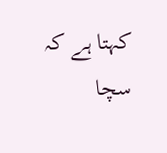کہتا ہے کہ سچا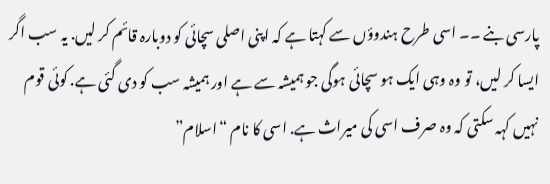پارسی بنے ۔۔ اسی طرح ہندوؤں سے کہتا ہے کہ اپنی اصلی سچائی کو دوبارہ قائم کر لیں. یہ سب اگر ایسا کر لیں، تو وہ وہی ایک ہو سچائی ہوگی جو ہمیشہ سے ہے اور ہمیشہ سب کو دی گئی ہے. کوئی قوم نہیں کہہ سکتی کہ وہ صرف اسی کی میراث ہے. اسی کا نام “اسلام”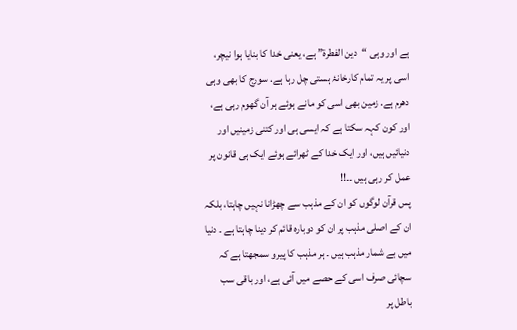ہے اور وہی “دین الفطرۃ” ہے، یعنی خدا کا بنایا ہوا نیچر، اسی پر یہ تمام کارخانۂ ہستی چل رہا ہے. سورج کا بھی وہی دھرم ہے. زمین بھی اسی کو مانے ہوئے ہر آن گھوم رہی ہے، اور کون کہہ سکتا ہے کہ ایسی ہی اور کتنی زمینیں اور دنیائیں ہیں، اور ایک خدا کے ٹھرائے ہوئے ایک ہی قانون پر عمل کر رہی ہیں ۔۔!!
پس قرآن لوگوں کو ان کے مذہب سے چھڑانا نہیں چاہتا، بلکہ ان کے اصلی مذہب پر ان کو دوبارہ قائم کر دینا چاہتا ہے ۔ دنیا میں بے شمار مذہب ہیں ۔ ہر مذہب کا پیرو سمجھتا ہے کہ سچائی صرف اسی کے حصے میں آئی ہے، اور باقی سب باطل پر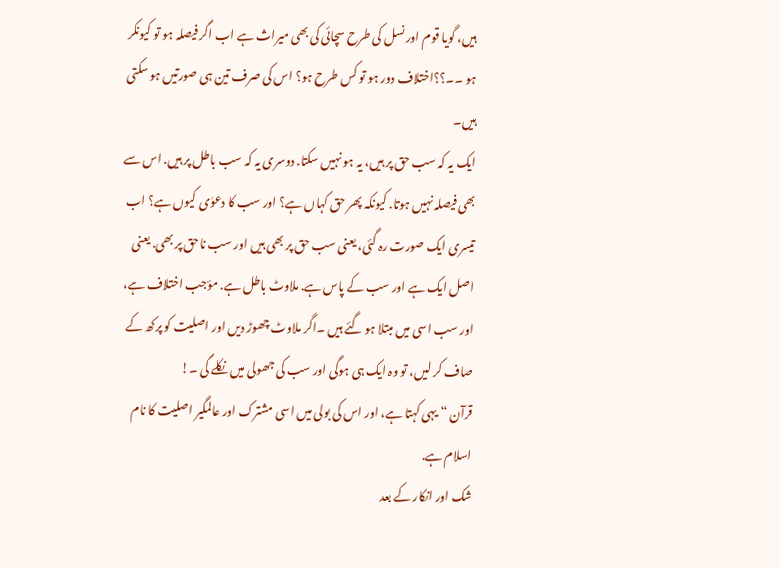ہیں، گویا قوم اور نسل کی طرح سچائی کی بھی میراث ہے اب اگر فیصلہ ہو تو کیونکر ہو ۔۔؟؟اختلاف دور ہو تو کس طرح ہو؟ اس کی صرف تین ہی صورتیں ہو سکتی ہیں۔
ایک یہ کہ سب حق پر ہیں، یہ ہو نہیں سکتا. دوسری یہ کہ سب باطل پر ہیں. اس سے بھی فیصلہ نہیں ہوتا. کیونکہ پھر حق کہاں ہے؟ اور سب کا دعوٰی کیوں ہے؟ اب تیسری ایک صورت رہ گئی، یعنی سب حق پر بھی ہیں اور سب ناحق پر بھی. یعنی اصل ایک ہے اور سب کے پاس ہے. ملاوٹ باطل ہے. مؤجب اختلاف ہے، اور سب اسی میں مبتلا ہو گئے ہیں ۔اگر ملاوٹ چھوڑ دیں اور اصلیت کو پرکھ کے صاف کر لیں، تو وہ ایک ہی ہوگی اور سب کی جھولی میں نکلے گی ۔!
قرآن “یہی کہتا ہے، اور اس کی بولی میں اسی مشترک اور عالمگیر اصلیت کا نام اسلام ہے.
شک اور انکار کے بعد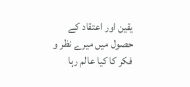یقین اور اعتقاد کے حصول میں میرے نظر و فکر کا کیا عالم رہا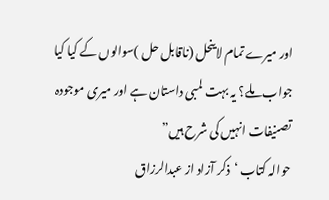اور میرے تمام لاینحل (ناقابل حل )سوالوں کے کیا کیا جواب ملے؟ یہ بہت لمبی داستان ہے اور میری موجودہ تصنیفات انہیں کی شرح ہیں”
حوالہ کتاب ‘ذکر آزاد از عبدالرزاق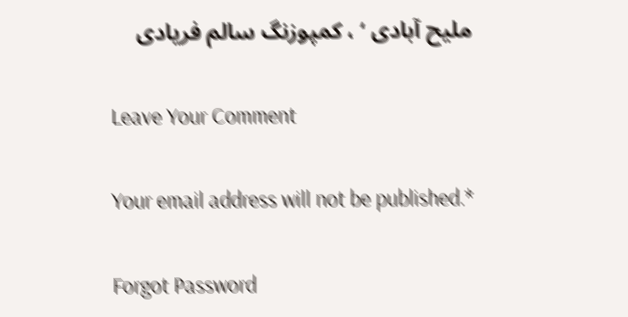ملیح آبادی ‘ ، کمپوزنگ سالم فریادی

    Leave Your Comment

    Your email address will not be published.*

    Forgot Password